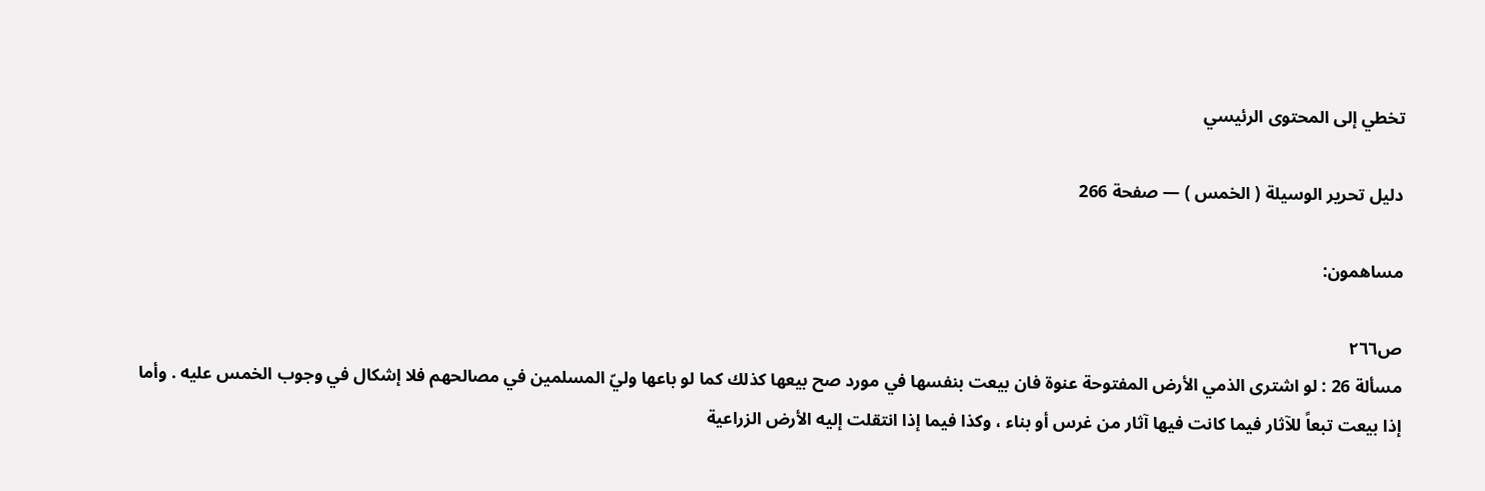تخطي إلى المحتوى الرئيسي

دليل تحرير الوسيلة ( الخمس ) — صفحة 266

مساهمون:

ص٢٦٦
مسألة 26 : لو اشترى الذمي الأرض المفتوحة عنوة فان بيعت بنفسها في مورد صح بيعها كذلك كما لو باعها وليّ المسلمين في مصالحهم فلا إشكال في وجوب الخمس عليه . وأما إذا بيعت تبعاً للآثار فيما كانت فيها آثار من غرس أو بناء ، وكذا فيما إذا انتقلت إليه الأرض الزراعية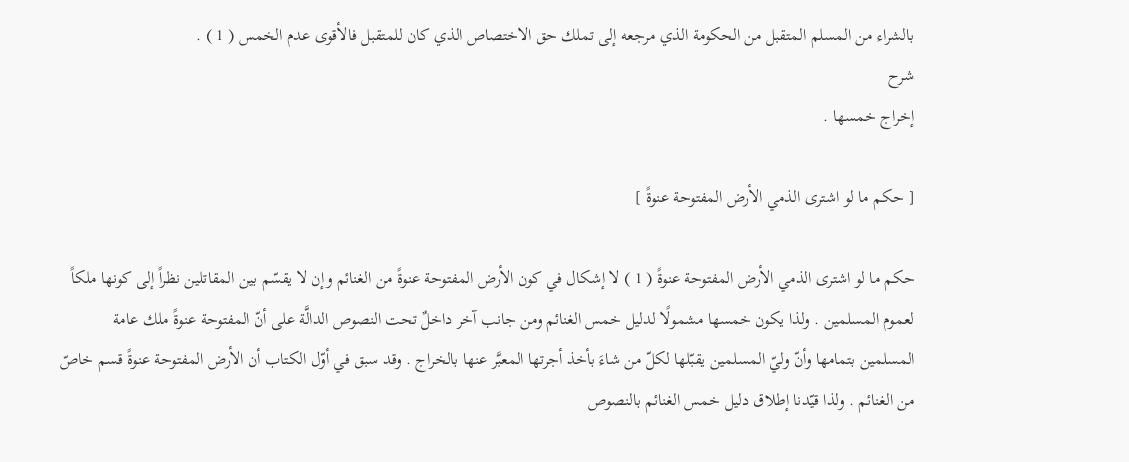بالشراء من المسلم المتقبل من الحكومة الذي مرجعه إلى تملك حق الاختصاص الذي كان للمتقبل فالأقوى عدم الخمس ( 1 ) .
شرح
إخراج خمسها .

[ حكم ما لو اشترى الذمي الأرض المفتوحة عنوةً ]

حكم ما لو اشترى الذمي الأرض المفتوحة عنوةً ( 1 ) لا إشكال في كون الأرض المفتوحة عنوةً من الغنائم وإن لا يقسّم بين المقاتلين نظراً إلى كونها ملكاً لعموم المسلمين . ولذا يكون خمسها مشمولًا لدليل خمس الغنائم ومن جانب آخر داخلٌ تحت النصوص الدالَّة على أنّ المفتوحة عنوةً ملك عامة المسلمين بتمامها وأنّ وليّ المسلمين يقبّلها لكلّ من شاءَ بأخذ أجرتها المعبَّر عنها بالخراج . وقد سبق في أوّل الكتاب أن الأرض المفتوحة عنوةً قسم خاصّ من الغنائم . ولذا قيّدنا إطلاق دليل خمس الغنائم بالنصوص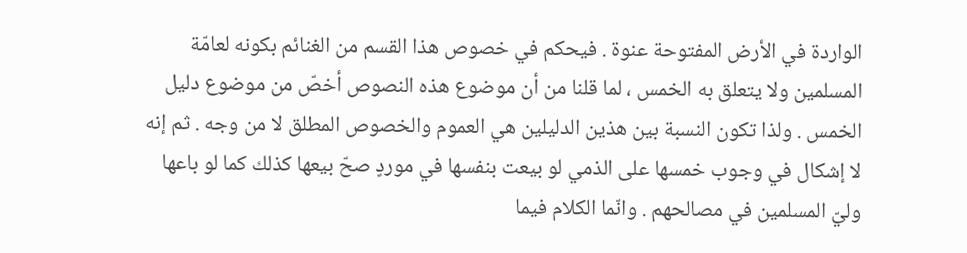الواردة في الأرض المفتوحة عنوة . فيحكم في خصوص هذا القسم من الغنائم بكونه لعامّة المسلمين ولا يتعلق به الخمس ، لما قلنا من أن موضوع هذه النصوص أخصّ من موضوع دليل الخمس . ولذا تكون النسبة بين هذين الدليلين هي العموم والخصوص المطلق لا من وجه . ثم إنه لا إشكال في وجوب خمسها على الذمي لو بيعت بنفسها في موردٍ صحّ بيعها كذلك كما لو باعها وليّ المسلمين في مصالحهم . وانّما الكلام فيما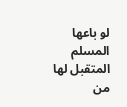لو باعها المسلم المتقبل لها من